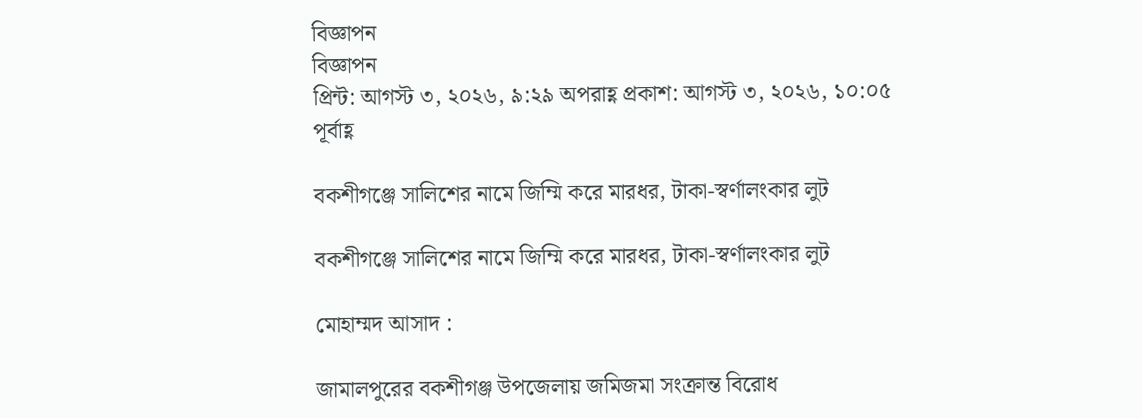বিজ্ঞাপন
বিজ্ঞাপন
প্রিন্ট: আগস্ট ৩, ২০২৬, ৯:২৯ অপরাহ্ণ প্রকাশ: আগস্ট ৩, ২০২৬, ১০:০৫ পূর্বাহ্ণ

বকশীগঞ্জে সালিশের নামে জিম্মি করে মারধর, টাকা-স্বর্ণালংকার লুট

বকশীগঞ্জে সালিশের নামে জিম্মি করে মারধর, টাকা-স্বর্ণালংকার লুট

মোহাম্মদ আসাদ :

জামালপুরের বকশীগঞ্জ উপজেলায় জমিজমা সংক্রান্ত বিরোধ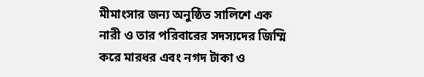মীমাংসার জন্য অনুষ্ঠিত সালিশে এক নারী ও তার পরিবারের সদস্যদের জিম্মি করে মারধর এবং নগদ টাকা ও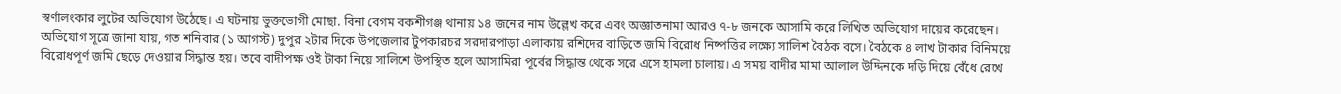স্বর্ণালংকার লুটের অভিযোগ উঠেছে। এ ঘটনায় ভুক্তভোগী মোছা. বিনা বেগম বকশীগঞ্জ থানায় ১৪ জনের নাম উল্লেখ করে এবং অজ্ঞাতনামা আরও ৭-৮ জনকে আসামি করে লিখিত অভিযোগ দায়ের করেছেন।
অভিযোগ সূত্রে জানা যায়, গত শনিবার (১ আগস্ট) দুপুর ২টার দিকে উপজেলার টুপকারচর সরদারপাড়া এলাকায় রশিদের বাড়িতে জমি বিরোধ নিষ্পত্তির লক্ষ্যে সালিশ বৈঠক বসে। বৈঠকে ৪ লাখ টাকার বিনিময়ে বিরোধপূর্ণ জমি ছেড়ে দেওয়ার সিদ্ধান্ত হয়। তবে বাদীপক্ষ ওই টাকা নিয়ে সালিশে উপস্থিত হলে আসামিরা পূর্বের সিদ্ধান্ত থেকে সরে এসে হামলা চালায়। এ সময় বাদীর মামা আলাল উদ্দিনকে দড়ি দিয়ে বেঁধে রেখে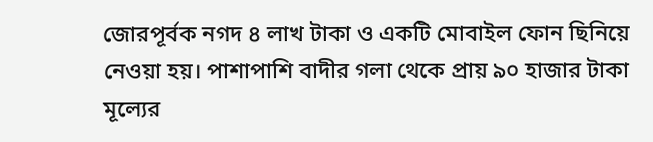জোরপূর্বক নগদ ৪ লাখ টাকা ও একটি মোবাইল ফোন ছিনিয়ে নেওয়া হয়। পাশাপাশি বাদীর গলা থেকে প্রায় ৯০ হাজার টাকা মূল্যের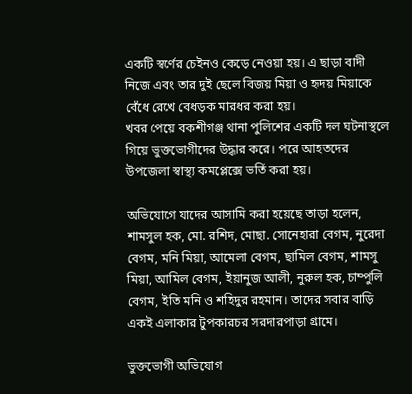একটি স্বর্ণের চেইনও কেড়ে নেওয়া হয়। এ ছাড়া বাদী নিজে এবং তার দুই ছেলে বিজয় মিয়া ও হৃদয় মিয়াকে বেঁধে রেখে বেধড়ক মারধর করা হয়।
খবর পেয়ে বকশীগঞ্জ থানা পুলিশের একটি দল ঘটনাস্থলে গিয়ে ভুক্তভোগীদের উদ্ধার করে। পরে আহতদের উপজেলা স্বাস্থ্য কমপ্লেক্সে ভর্তি করা হয়।

অভিযোগে যাদের আসামি করা হয়েছে তাড়া হলেন, শামসুল হক, মো. রশিদ, মোছা. সোনেহারা বেগম, নুরেদা বেগম, মনি মিয়া, আমেলা বেগম, ছামিল বেগম, শামসু মিয়া, আমিল বেগম, ইয়ানুজ আলী, নুরুল হক, চাম্পুলি বেগম, ইতি মনি ও শহিদুর রহমান। তাদের সবার বাড়ি একই এলাকার টুপকারচর সরদারপাড়া গ্রামে।

ভুক্তভোগী অভিযোগ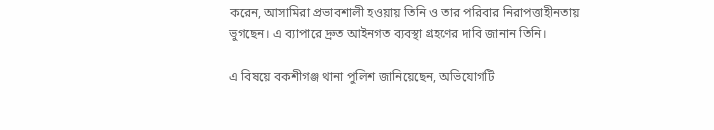করেন, আসামিরা প্রভাবশালী হওয়ায় তিনি ও তার পরিবার নিরাপত্তাহীনতায় ভুগছেন। এ ব্যাপারে দ্রুত আইনগত ব্যবস্থা গ্রহণের দাবি জানান তিনি।

এ বিষয়ে বকশীগঞ্জ থানা পুলিশ জানিয়েছেন, অভিযোগটি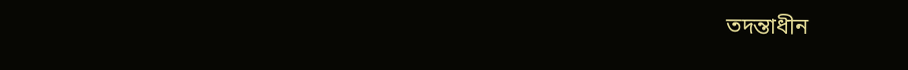তদন্তাধীন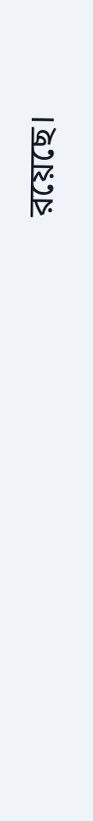রয়েছে।